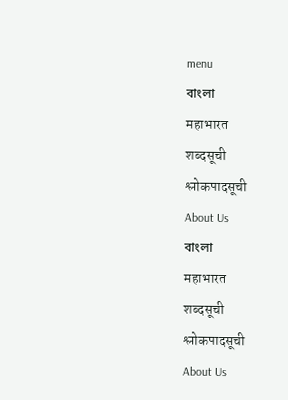menu
বাংলা
महाभारत
शब्दसूची
श्लोकपादसूची
About Us
বাংলা
महाभारत
शब्दसूची
श्लोकपादसूची
About Us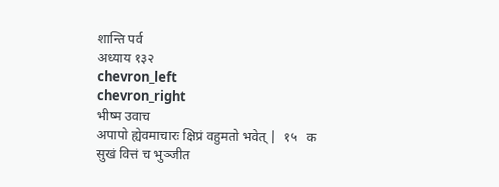शान्ति पर्व
अध्याय १३२
chevron_left
chevron_right
भीष्म उवाच
अपापो ह्येवमाचारः क्षिप्रं वहुमतो भवेत् |  १५   क
सुखं वित्तं च भुञ्जीत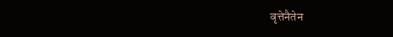वृत्तेनैतेन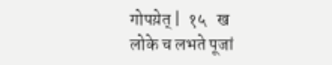गोपय़ेत् |  १५   ख
लोके च लभते पूजां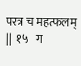परत्र च महत्फलम् ||  १५   ग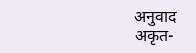अनुवाद
अकृत-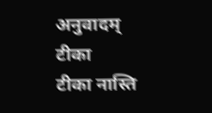अनुवादम्
टीका
टीका नास्ति